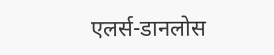एलर्स-डानलोस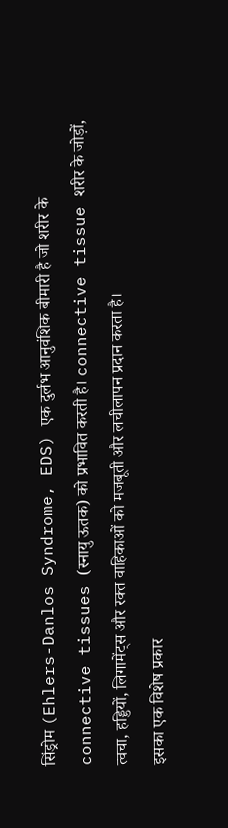सिंड्रोम (Ehlers-Danlos Syndrome, EDS) एक दुर्लभ आनुवंशिक बीमारी है जो शरीर के connective tissues (स्नायु ऊतक) को प्रभावित करती है। connective tissue शरीर के जोड़ों, त्वचा, हड्डियों, लिगामेंट्स और रक्त वाहिकाओं को मजबूती और लचीलापन प्रदान करता है।
इसका एक विशेष प्रकार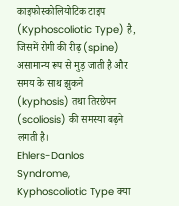काइफोस्कोलियोटिक टाइप (Kyphoscoliotic Type) है, जिसमें रोगी की रीढ़ (spine) असामान्य रूप से मुड़ जाती है और समय के साथ झुकने (kyphosis) तथा तिरछेपन (scoliosis) की समस्या बढ़ने लगती है।
Ehlers-Danlos Syndrome, Kyphoscoliotic Type क्या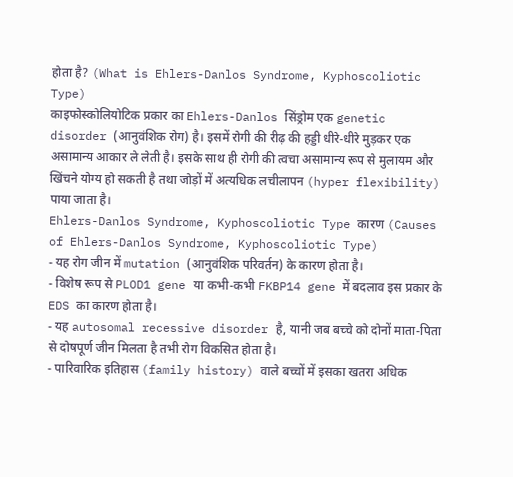होता है? (What is Ehlers-Danlos Syndrome, Kyphoscoliotic Type)
काइफोस्कोलियोटिक प्रकार का Ehlers-Danlos सिंड्रोम एक genetic disorder (आनुवंशिक रोग) है। इसमें रोगी की रीढ़ की हड्डी धीरे-धीरे मुड़कर एक असामान्य आकार ले लेती है। इसके साथ ही रोगी की त्वचा असामान्य रूप से मुलायम और खिंचने योग्य हो सकती है तथा जोड़ों में अत्यधिक लचीलापन (hyper flexibility) पाया जाता है।
Ehlers-Danlos Syndrome, Kyphoscoliotic Type कारण (Causes of Ehlers-Danlos Syndrome, Kyphoscoliotic Type)
- यह रोग जीन में mutation (आनुवंशिक परिवर्तन) के कारण होता है।
- विशेष रूप से PLOD1 gene या कभी-कभी FKBP14 gene में बदलाव इस प्रकार के EDS का कारण होता है।
- यह autosomal recessive disorder है, यानी जब बच्चे को दोनों माता-पिता से दोषपूर्ण जीन मिलता है तभी रोग विकसित होता है।
- पारिवारिक इतिहास (family history) वाले बच्चों में इसका खतरा अधिक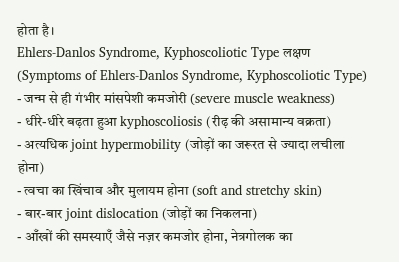होता है।
Ehlers-Danlos Syndrome, Kyphoscoliotic Type लक्षण (Symptoms of Ehlers-Danlos Syndrome, Kyphoscoliotic Type)
- जन्म से ही गंभीर मांसपेशी कमजोरी (severe muscle weakness)
- धीरे-धीरे बढ़ता हुआ kyphoscoliosis (रीढ़ की असामान्य वक्रता)
- अत्यधिक joint hypermobility (जोड़ों का जरूरत से ज्यादा लचीला होना)
- त्वचा का खिंचाव और मुलायम होना (soft and stretchy skin)
- बार-बार joint dislocation (जोड़ों का निकलना)
- आँखों की समस्याएँ जैसे नज़र कमजोर होना, नेत्रगोलक का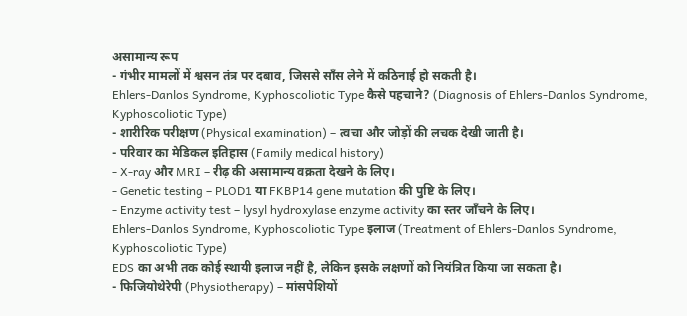असामान्य रूप
- गंभीर मामलों में श्वसन तंत्र पर दबाव, जिससे साँस लेने में कठिनाई हो सकती है।
Ehlers-Danlos Syndrome, Kyphoscoliotic Type कैसे पहचाने? (Diagnosis of Ehlers-Danlos Syndrome, Kyphoscoliotic Type)
- शारीरिक परीक्षण (Physical examination) – त्वचा और जोड़ों की लचक देखी जाती है।
- परिवार का मेडिकल इतिहास (Family medical history)
- X-ray और MRI – रीढ़ की असामान्य वक्रता देखने के लिए।
- Genetic testing – PLOD1 या FKBP14 gene mutation की पुष्टि के लिए।
- Enzyme activity test – lysyl hydroxylase enzyme activity का स्तर जाँचने के लिए।
Ehlers-Danlos Syndrome, Kyphoscoliotic Type इलाज (Treatment of Ehlers-Danlos Syndrome, Kyphoscoliotic Type)
EDS का अभी तक कोई स्थायी इलाज नहीं है, लेकिन इसके लक्षणों को नियंत्रित किया जा सकता है।
- फिजियोथेरेपी (Physiotherapy) – मांसपेशियों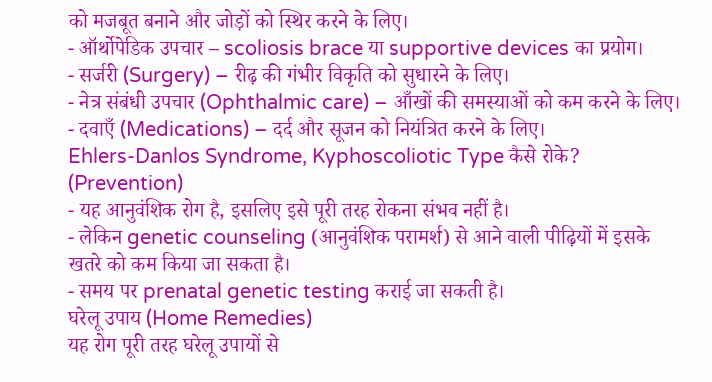को मजबूत बनाने और जोड़ों को स्थिर करने के लिए।
- ऑर्थोपेडिक उपचार – scoliosis brace या supportive devices का प्रयोग।
- सर्जरी (Surgery) – रीढ़ की गंभीर विकृति को सुधारने के लिए।
- नेत्र संबंधी उपचार (Ophthalmic care) – आँखों की समस्याओं को कम करने के लिए।
- दवाएँ (Medications) – दर्द और सूजन को नियंत्रित करने के लिए।
Ehlers-Danlos Syndrome, Kyphoscoliotic Type कैसे रोके? (Prevention)
- यह आनुवंशिक रोग है, इसलिए इसे पूरी तरह रोकना संभव नहीं है।
- लेकिन genetic counseling (आनुवंशिक परामर्श) से आने वाली पीढ़ियों में इसके खतरे को कम किया जा सकता है।
- समय पर prenatal genetic testing कराई जा सकती है।
घरेलू उपाय (Home Remedies)
यह रोग पूरी तरह घरेलू उपायों से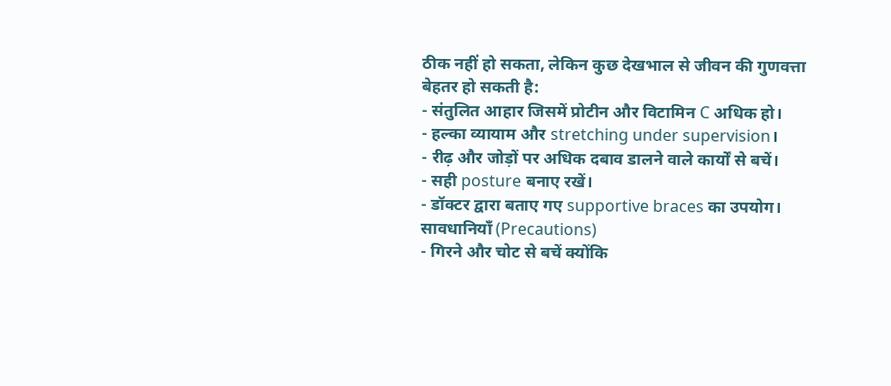ठीक नहीं हो सकता, लेकिन कुछ देखभाल से जीवन की गुणवत्ता बेहतर हो सकती है:
- संतुलित आहार जिसमें प्रोटीन और विटामिन C अधिक हो।
- हल्का व्यायाम और stretching under supervision।
- रीढ़ और जोड़ों पर अधिक दबाव डालने वाले कार्यों से बचें।
- सही posture बनाए रखें।
- डॉक्टर द्वारा बताए गए supportive braces का उपयोग।
सावधानियाँ (Precautions)
- गिरने और चोट से बचें क्योंकि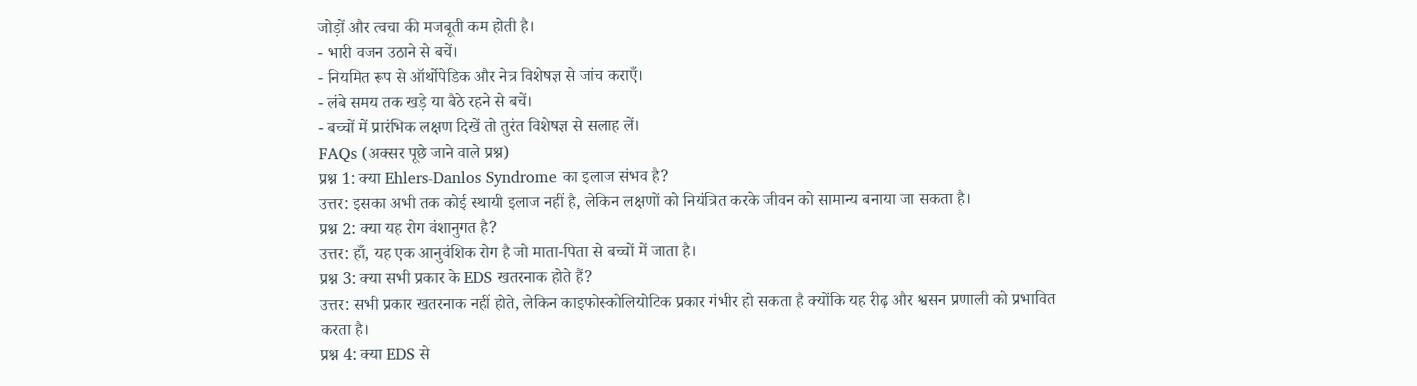जोड़ों और त्वचा की मजबूती कम होती है।
- भारी वजन उठाने से बचें।
- नियमित रूप से ऑर्थोपेडिक और नेत्र विशेषज्ञ से जांच कराएँ।
- लंबे समय तक खड़े या बैठे रहने से बचें।
- बच्चों में प्रारंभिक लक्षण दिखें तो तुरंत विशेषज्ञ से सलाह लें।
FAQs (अक्सर पूछे जाने वाले प्रश्न)
प्रश्न 1: क्या Ehlers-Danlos Syndrome का इलाज संभव है?
उत्तर: इसका अभी तक कोई स्थायी इलाज नहीं है, लेकिन लक्षणों को नियंत्रित करके जीवन को सामान्य बनाया जा सकता है।
प्रश्न 2: क्या यह रोग वंशानुगत है?
उत्तर: हाँ, यह एक आनुवंशिक रोग है जो माता-पिता से बच्चों में जाता है।
प्रश्न 3: क्या सभी प्रकार के EDS खतरनाक होते हैं?
उत्तर: सभी प्रकार खतरनाक नहीं होते, लेकिन काइफोस्कोलियोटिक प्रकार गंभीर हो सकता है क्योंकि यह रीढ़ और श्वसन प्रणाली को प्रभावित करता है।
प्रश्न 4: क्या EDS से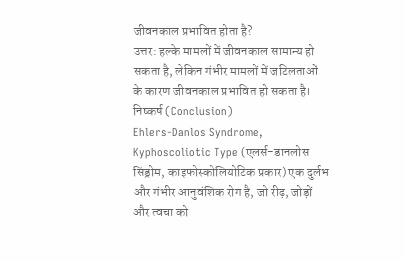जीवनकाल प्रभावित होता है?
उत्तर: हल्के मामलों में जीवनकाल सामान्य हो सकता है, लेकिन गंभीर मामलों में जटिलताओं के कारण जीवनकाल प्रभावित हो सकता है।
निष्कर्ष (Conclusion)
Ehlers-Danlos Syndrome, Kyphoscoliotic Type (एलर्स-डानलोस सिंड्रोम, काइफोस्कोलियोटिक प्रकार) एक दुर्लभ और गंभीर आनुवंशिक रोग है, जो रीढ़, जोड़ों और त्वचा को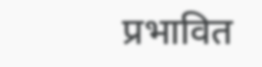प्रभावित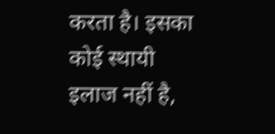करता है। इसका कोई स्थायी इलाज नहीं है,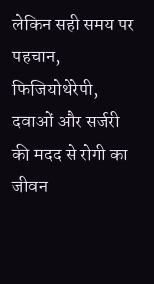लेकिन सही समय पर पहचान, फिजियोथेरेपी, दवाओं और सर्जरी की मदद से रोगी का जीवन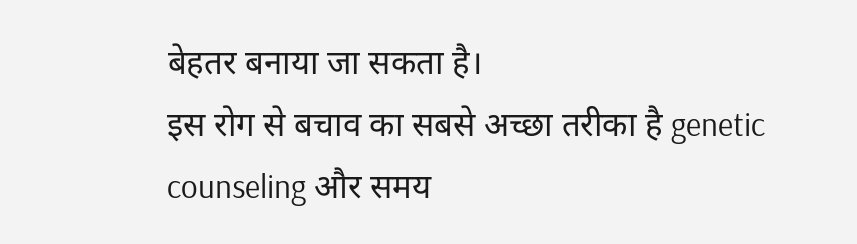बेहतर बनाया जा सकता है।
इस रोग से बचाव का सबसे अच्छा तरीका है genetic counseling और समय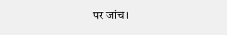पर जांच।